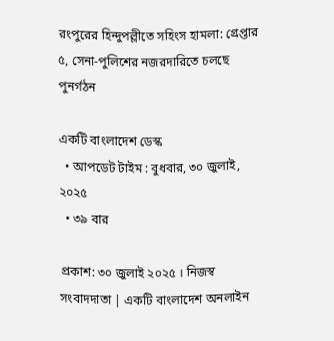রংপুরের হিন্দুপল্লীতে সহিংস হামলা: গ্রেপ্তার ৫, সেনা-পুলিশের নজরদারিতে চলছে পুনর্গঠন

একটি বাংলাদেশ ডেস্ক
  • আপডেট টাইম : বুধবার, ৩০ জুলাই, ২০২৫
  • ৩৯ বার

প্রকাশ: ৩০ জুলাই ২০২৫ । নিজস্ব সংবাদদাতা | একটি বাংলাদেশ অনলাইন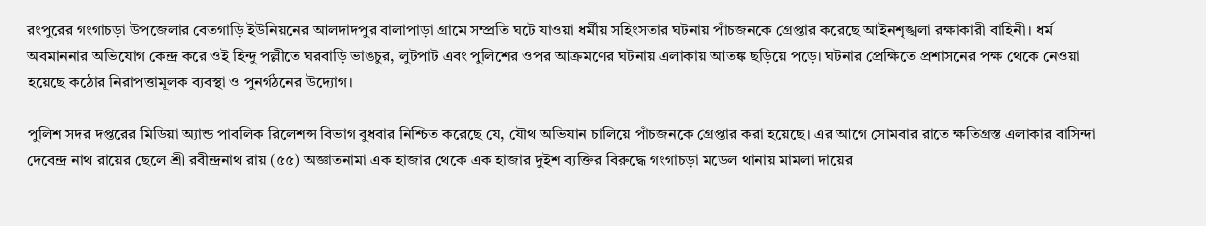রংপুরের গংগাচড়া উপজেলার বেতগাড়ি ইউনিয়নের আলদাদপুর বালাপাড়া গ্রামে সম্প্রতি ঘটে যাওয়া ধর্মীয় সহিংসতার ঘটনায় পাঁচজনকে গ্রেপ্তার করেছে আইনশৃঙ্খলা রক্ষাকারী বাহিনী। ধর্ম অবমাননার অভিযোগ কেন্দ্র করে ওই হিন্দু পল্লীতে ঘরবাড়ি ভাঙচুর, লুটপাট এবং পুলিশের ওপর আক্রমণের ঘটনায় এলাকায় আতঙ্ক ছড়িয়ে পড়ে। ঘটনার প্রেক্ষিতে প্রশাসনের পক্ষ থেকে নেওয়া হয়েছে কঠোর নিরাপত্তামূলক ব্যবস্থা ও পুনর্গঠনের উদ্যোগ।

পুলিশ সদর দপ্তরের মিডিয়া অ্যান্ড পাবলিক রিলেশন্স বিভাগ বুধবার নিশ্চিত করেছে যে, যৌথ অভিযান চালিয়ে পাঁচজনকে গ্রেপ্তার করা হয়েছে। এর আগে সোমবার রাতে ক্ষতিগ্রস্ত এলাকার বাসিন্দা দেবেন্দ্র নাথ রায়ের ছেলে শ্রী রবীন্দ্রনাথ রায় (৫৫) অজ্ঞাতনামা এক হাজার থেকে এক হাজার দুইশ ব্যক্তির বিরুদ্ধে গংগাচড়া মডেল থানায় মামলা দায়ের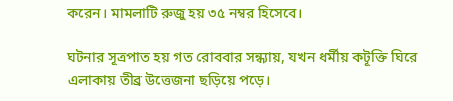করেন। মামলাটি রুজু হয় ৩৫ নম্বর হিসেবে।

ঘটনার সূত্রপাত হয় গত রোববার সন্ধ্যায়, যখন ধর্মীয় কটূক্তি ঘিরে এলাকায় তীব্র উত্তেজনা ছড়িয়ে পড়ে।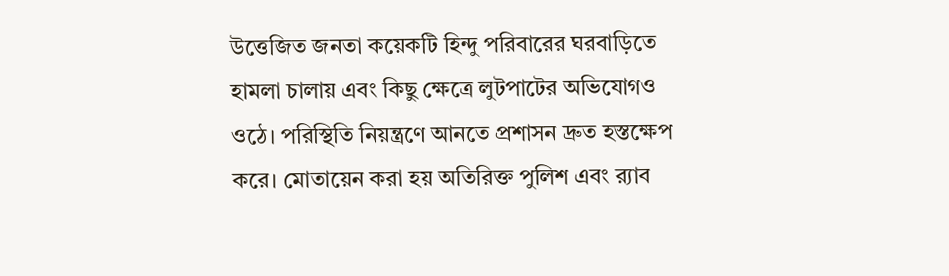উত্তেজিত জনতা কয়েকটি হিন্দু পরিবারের ঘরবাড়িতে হামলা চালায় এবং কিছু ক্ষেত্রে লুটপাটের অভিযোগও ওঠে। পরিস্থিতি নিয়ন্ত্রণে আনতে প্রশাসন দ্রুত হস্তক্ষেপ করে। মোতায়েন করা হয় অতিরিক্ত পুলিশ এবং র‌্যাব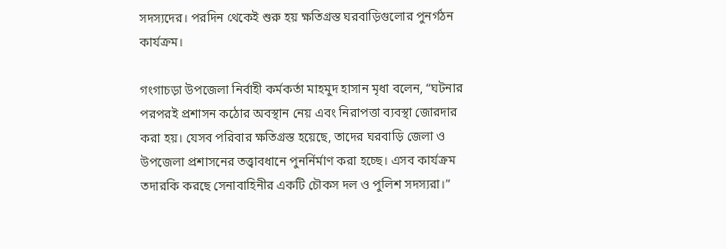সদস্যদের। পরদিন থেকেই শুরু হয় ক্ষতিগ্রস্ত ঘরবাড়িগুলোর পুনর্গঠন কার্যক্রম।

গংগাচড়া উপজেলা নির্বাহী কর্মকর্তা মাহমুদ হাসান মৃধা বলেন, “ঘটনার পরপরই প্রশাসন কঠোর অবস্থান নেয় এবং নিরাপত্তা ব্যবস্থা জোরদার করা হয়। যেসব পরিবার ক্ষতিগ্রস্ত হয়েছে, তাদের ঘরবাড়ি জেলা ও উপজেলা প্রশাসনের তত্ত্বাবধানে পুনর্নির্মাণ করা হচ্ছে। এসব কার্যক্রম তদারকি করছে সেনাবাহিনীর একটি চৌকস দল ও পুলিশ সদস্যরা।”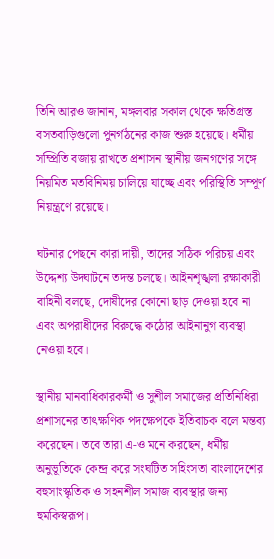তিনি আরও জানান, মঙ্গলবার সকাল থেকে ক্ষতিগ্রস্ত বসতবাড়িগুলো পুনর্গঠনের কাজ শুরু হয়েছে। ধর্মীয় সম্প্রিতি বজায় রাখতে প্রশাসন স্থানীয় জনগণের সঙ্গে নিয়মিত মতবিনিময় চালিয়ে যাচ্ছে এবং পরিস্থিতি সম্পূর্ণ নিয়ন্ত্রণে রয়েছে।

ঘটনার পেছনে কারা দায়ী, তাদের সঠিক পরিচয় এবং উদ্দেশ্য উদ্ঘাটনে তদন্ত চলছে। আইনশৃঙ্খলা রক্ষাকারী বাহিনী বলছে, দোষীদের কোনো ছাড় দেওয়া হবে না এবং অপরাধীদের বিরুদ্ধে কঠোর আইনানুগ ব্যবস্থা নেওয়া হবে।

স্থানীয় মানবাধিকারকর্মী ও সুশীল সমাজের প্রতিনিধিরা প্রশাসনের তাৎক্ষণিক পদক্ষেপকে ইতিবাচক বলে মন্তব্য করেছেন। তবে তারা এ-ও মনে করছেন, ধর্মীয় অনুভূতিকে কেন্দ্র করে সংঘটিত সহিংসতা বাংলাদেশের বহুসাংস্কৃতিক ও সহনশীল সমাজ ব্যবস্থার জন্য হুমকিস্বরূপ।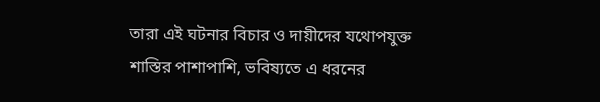তারা এই ঘটনার বিচার ও দায়ীদের যথোপযুক্ত শাস্তির পাশাপাশি, ভবিষ্যতে এ ধরনের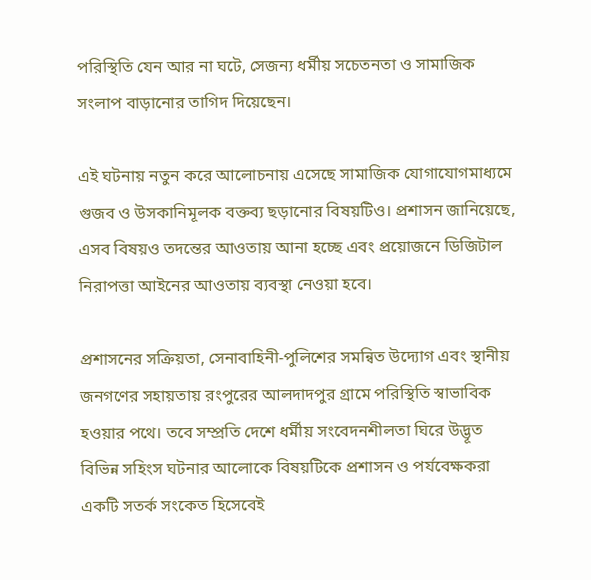পরিস্থিতি যেন আর না ঘটে, সেজন্য ধর্মীয় সচেতনতা ও সামাজিক সংলাপ বাড়ানোর তাগিদ দিয়েছেন।

এই ঘটনায় নতুন করে আলোচনায় এসেছে সামাজিক যোগাযোগমাধ্যমে গুজব ও উসকানিমূলক বক্তব্য ছড়ানোর বিষয়টিও। প্রশাসন জানিয়েছে, এসব বিষয়ও তদন্তের আওতায় আনা হচ্ছে এবং প্রয়োজনে ডিজিটাল নিরাপত্তা আইনের আওতায় ব্যবস্থা নেওয়া হবে।

প্রশাসনের সক্রিয়তা, সেনাবাহিনী-পুলিশের সমন্বিত উদ্যোগ এবং স্থানীয় জনগণের সহায়তায় রংপুরের আলদাদপুর গ্রামে পরিস্থিতি স্বাভাবিক হওয়ার পথে। তবে সম্প্রতি দেশে ধর্মীয় সংবেদনশীলতা ঘিরে উদ্ভূত বিভিন্ন সহিংস ঘটনার আলোকে বিষয়টিকে প্রশাসন ও পর্যবেক্ষকরা একটি সতর্ক সংকেত হিসেবেই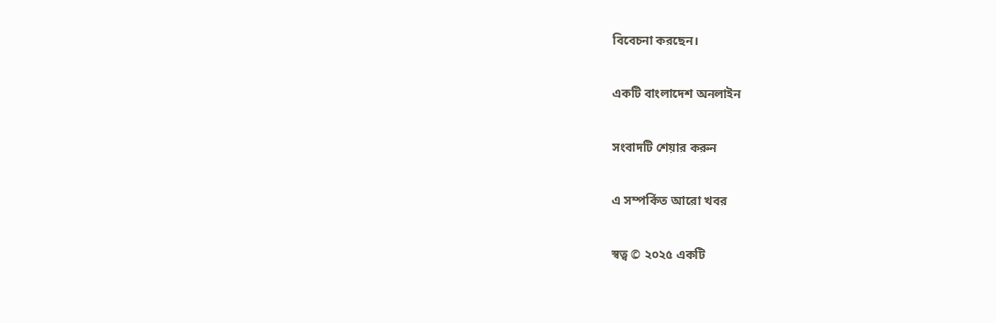বিবেচনা করছেন।

একটি বাংলাদেশ অনলাইন

সংবাদটি শেয়ার করুন

এ সম্পর্কিত আরো খবর

স্বত্ব © ২০২৫ একটি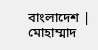বাংলাদেশ | মোহাম্মাদ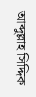আব্দুল্লাহ সিদ্দিক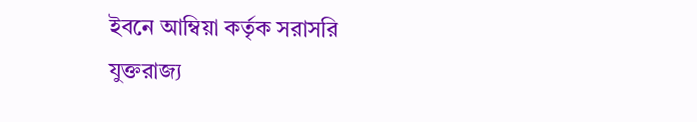ইবনে আম্বিয়া কর্তৃক সরাসরি যুক্তরাজ্য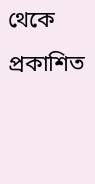থেকে প্রকাশিত